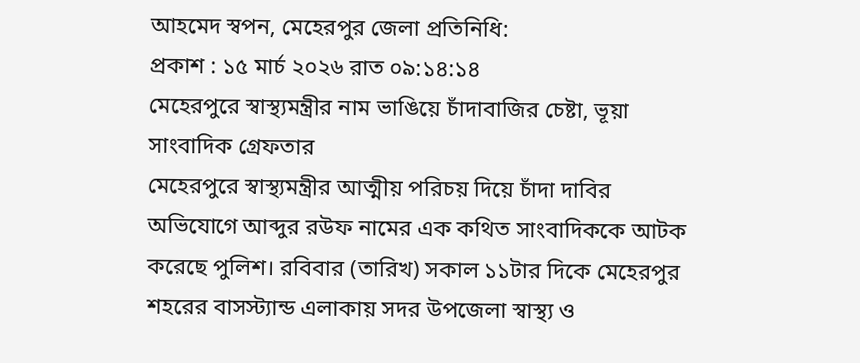আহমেদ স্বপন, মেহেরপুর জেলা প্রতিনিধি:
প্রকাশ : ১৫ মার্চ ২০২৬ রাত ০৯:১৪:১৪
মেহেরপুরে স্বাস্থ্যমন্ত্রীর নাম ভাঙিয়ে চাঁদাবাজির চেষ্টা, ভূয়া সাংবাদিক গ্রেফতার
মেহেরপুরে স্বাস্থ্যমন্ত্রীর আত্মীয় পরিচয় দিয়ে চাঁদা দাবির অভিযোগে আব্দুর রউফ নামের এক কথিত সাংবাদিককে আটক করেছে পুলিশ। রবিবার (তারিখ) সকাল ১১টার দিকে মেহেরপুর শহরের বাসস্ট্যান্ড এলাকায় সদর উপজেলা স্বাস্থ্য ও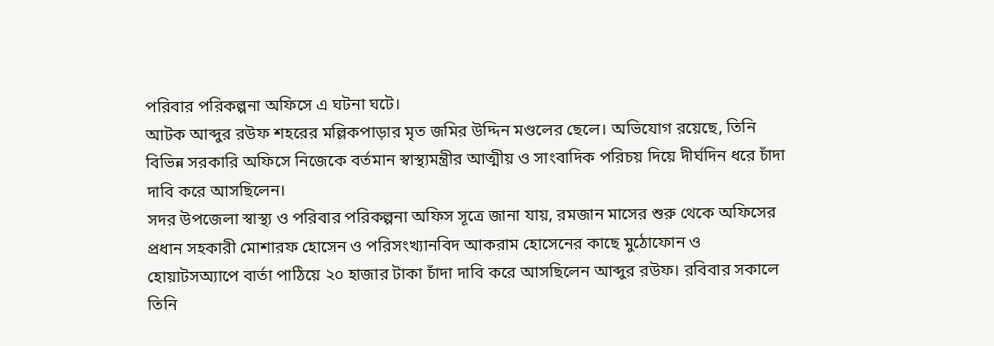পরিবার পরিকল্পনা অফিসে এ ঘটনা ঘটে।
আটক আব্দুর রউফ শহরের মল্লিকপাড়ার মৃত জমির উদ্দিন মণ্ডলের ছেলে। অভিযোগ রয়েছে, তিনি বিভিন্ন সরকারি অফিসে নিজেকে বর্তমান স্বাস্থ্যমন্ত্রীর আত্মীয় ও সাংবাদিক পরিচয় দিয়ে দীর্ঘদিন ধরে চাঁদা দাবি করে আসছিলেন।
সদর উপজেলা স্বাস্থ্য ও পরিবার পরিকল্পনা অফিস সূত্রে জানা যায়, রমজান মাসের শুরু থেকে অফিসের প্রধান সহকারী মোশারফ হোসেন ও পরিসংখ্যানবিদ আকরাম হোসেনের কাছে মুঠোফোন ও হোয়াটসঅ্যাপে বার্তা পাঠিয়ে ২০ হাজার টাকা চাঁদা দাবি করে আসছিলেন আব্দুর রউফ। রবিবার সকালে তিনি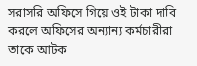সরাসরি অফিসে গিয়ে ওই টাকা দাবি করলে অফিসের অন্যান্য কর্মচারীরা তাকে আটক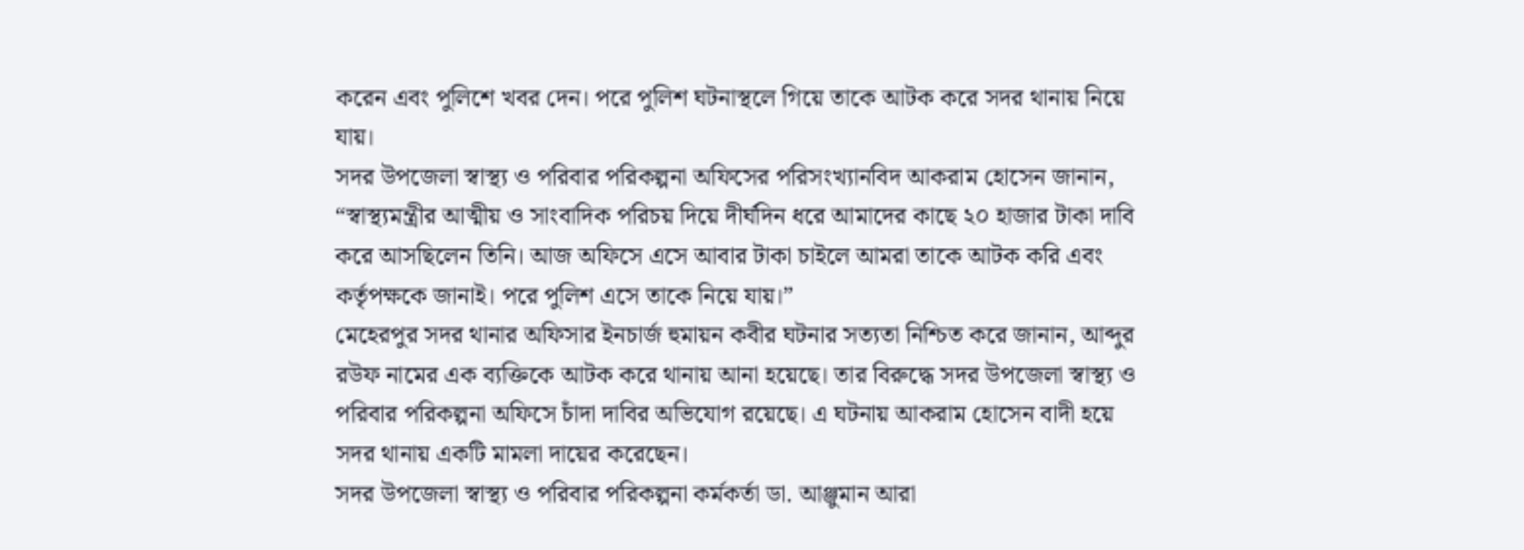করেন এবং পুলিশে খবর দেন। পরে পুলিশ ঘটনাস্থলে গিয়ে তাকে আটক করে সদর থানায় নিয়ে যায়।
সদর উপজেলা স্বাস্থ্য ও পরিবার পরিকল্পনা অফিসের পরিসংখ্যানবিদ আকরাম হোসেন জানান, “স্বাস্থ্যমন্ত্রীর আত্মীয় ও সাংবাদিক পরিচয় দিয়ে দীর্ঘদিন ধরে আমাদের কাছে ২০ হাজার টাকা দাবি করে আসছিলেন তিনি। আজ অফিসে এসে আবার টাকা চাইলে আমরা তাকে আটক করি এবং কর্তৃপক্ষকে জানাই। পরে পুলিশ এসে তাকে নিয়ে যায়।”
মেহেরপুর সদর থানার অফিসার ইনচার্জ হুমায়ন কবীর ঘটনার সত্যতা নিশ্চিত করে জানান, আব্দুর রউফ নামের এক ব্যক্তিকে আটক করে থানায় আনা হয়েছে। তার বিরুদ্ধে সদর উপজেলা স্বাস্থ্য ও পরিবার পরিকল্পনা অফিসে চাঁদা দাবির অভিযোগ রয়েছে। এ ঘটনায় আকরাম হোসেন বাদী হয়ে সদর থানায় একটি মামলা দায়ের করেছেন।
সদর উপজেলা স্বাস্থ্য ও পরিবার পরিকল্পনা কর্মকর্তা ডা. আঞ্জুমান আরা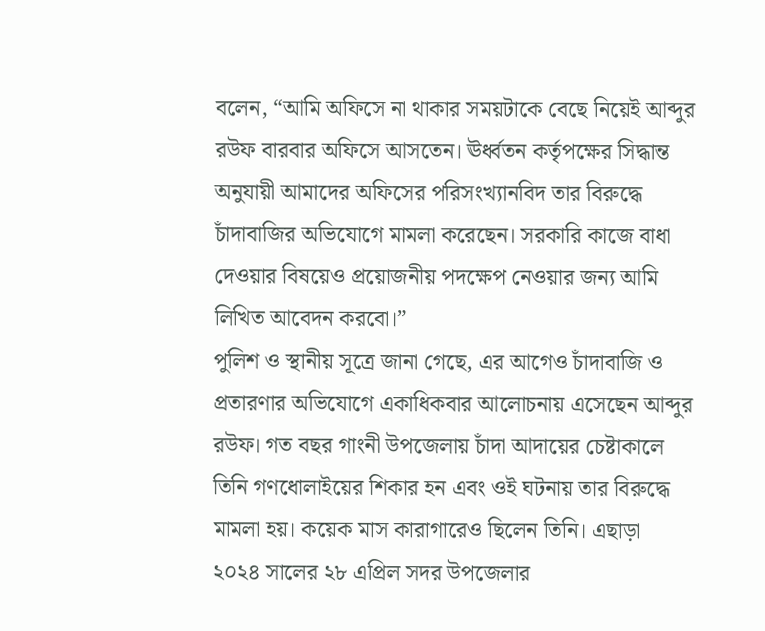বলেন, “আমি অফিসে না থাকার সময়টাকে বেছে নিয়েই আব্দুর রউফ বারবার অফিসে আসতেন। ঊর্ধ্বতন কর্তৃপক্ষের সিদ্ধান্ত অনুযায়ী আমাদের অফিসের পরিসংখ্যানবিদ তার বিরুদ্ধে চাঁদাবাজির অভিযোগে মামলা করেছেন। সরকারি কাজে বাধা দেওয়ার বিষয়েও প্রয়োজনীয় পদক্ষেপ নেওয়ার জন্য আমি লিখিত আবেদন করবো।”
পুলিশ ও স্থানীয় সূত্রে জানা গেছে, এর আগেও চাঁদাবাজি ও প্রতারণার অভিযোগে একাধিকবার আলোচনায় এসেছেন আব্দুর রউফ। গত বছর গাংনী উপজেলায় চাঁদা আদায়ের চেষ্টাকালে তিনি গণধোলাইয়ের শিকার হন এবং ওই ঘটনায় তার বিরুদ্ধে মামলা হয়। কয়েক মাস কারাগারেও ছিলেন তিনি। এছাড়া ২০২৪ সালের ২৮ এপ্রিল সদর উপজেলার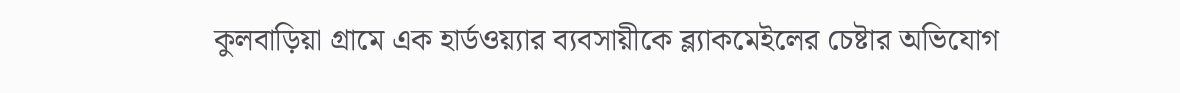কুলবাড়িয়া গ্রামে এক হার্ডওয়্যার ব্যবসায়ীকে ব্ল্যাকমেইলের চেষ্টার অভিযোগ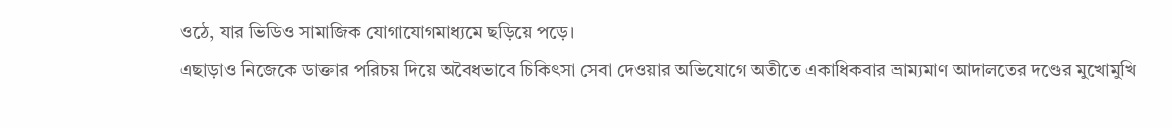ওঠে, যার ভিডিও সামাজিক যোগাযোগমাধ্যমে ছড়িয়ে পড়ে।
এছাড়াও নিজেকে ডাক্তার পরিচয় দিয়ে অবৈধভাবে চিকিৎসা সেবা দেওয়ার অভিযোগে অতীতে একাধিকবার ভ্রাম্যমাণ আদালতের দণ্ডের মুখোমুখি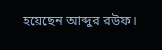হয়েছেন আব্দুর রউফ।